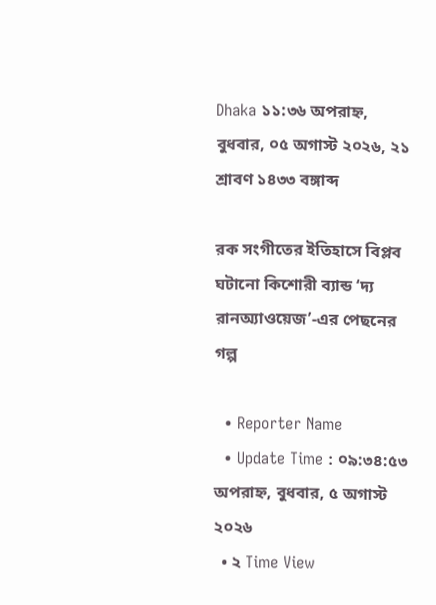Dhaka ১১:৩৬ অপরাহ্ন, বুধবার, ০৫ অগাস্ট ২০২৬, ২১ শ্রাবণ ১৪৩৩ বঙ্গাব্দ

রক সংগীতের ইতিহাসে বিপ্লব ঘটানো কিশোরী ব্যান্ড ‘দ্য রানঅ্যাওয়েজ’-এর পেছনের গল্প

  • Reporter Name
  • Update Time : ০৯:৩৪:৫৩ অপরাহ্ন, বুধবার, ৫ অগাস্ট ২০২৬
  • ২ Time View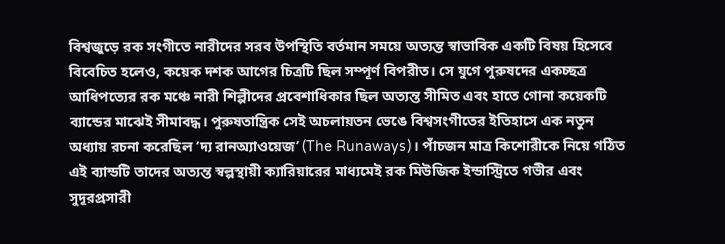বিশ্বজুড়ে রক সংগীতে নারীদের সরব উপস্থিতি বর্তমান সময়ে অত্যন্ত স্বাভাবিক একটি বিষয় হিসেবে বিবেচিত হলেও, কয়েক দশক আগের চিত্রটি ছিল সম্পূর্ণ বিপরীত। সে যুগে পুরুষদের একচ্ছত্র আধিপত্যের রক মঞ্চে নারী শিল্পীদের প্রবেশাধিকার ছিল অত্যন্ত সীমিত এবং হাতে গোনা কয়েকটি ব্যান্ডের মাঝেই সীমাবদ্ধ। পুরুষতান্ত্রিক সেই অচলায়তন ভেঙে বিশ্বসংগীতের ইতিহাসে এক নতুন অধ্যায় রচনা করেছিল ‘দ্য রানঅ্যাওয়েজ’ (The Runaways)। পাঁচজন মাত্র কিশোরীকে নিয়ে গঠিত এই ব্যান্ডটি তাদের অত্যন্ত স্বল্পস্থায়ী ক্যারিয়ারের মাধ্যমেই রক মিউজিক ইন্ডাস্ট্রিতে গভীর এবং সুদূরপ্রসারী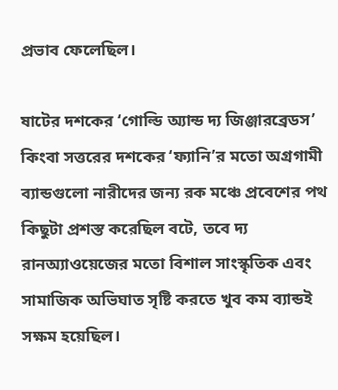প্রভাব ফেলেছিল।

ষাটের দশকের ‘গোল্ডি অ্যান্ড দ্য জিঞ্জারব্রেডস’ কিংবা সত্তরের দশকের ‘ফ্যানি’র মতো অগ্রগামী ব্যান্ডগুলো নারীদের জন্য রক মঞ্চে প্রবেশের পথ কিছুটা প্রশস্ত করেছিল বটে, তবে দ্য রানঅ্যাওয়েজের মতো বিশাল সাংস্কৃতিক এবং সামাজিক অভিঘাত সৃষ্টি করতে খুব কম ব্যান্ডই সক্ষম হয়েছিল।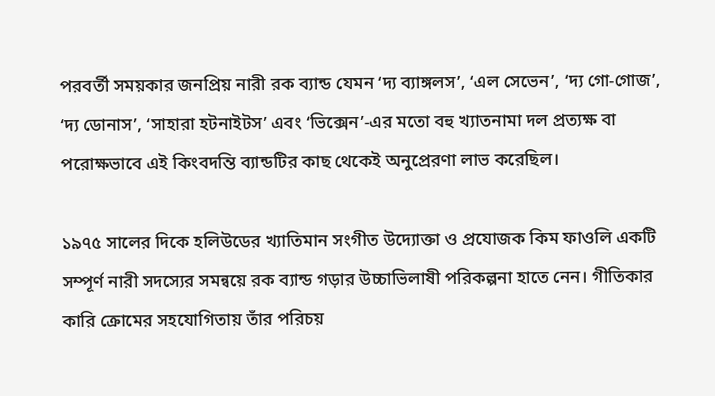পরবর্তী সময়কার জনপ্রিয় নারী রক ব্যান্ড যেমন ‘দ্য ব্যাঙ্গলস’, ‘এল সেভেন’, ‘দ্য গো-গোজ’, ‘দ্য ডোনাস’, ‘সাহারা হটনাইটস’ এবং ‘ভিক্সেন’-এর মতো বহু খ্যাতনামা দল প্রত্যক্ষ বা পরোক্ষভাবে এই কিংবদন্তি ব্যান্ডটির কাছ থেকেই অনুপ্রেরণা লাভ করেছিল।

১৯৭৫ সালের দিকে হলিউডের খ্যাতিমান সংগীত উদ্যোক্তা ও প্রযোজক কিম ফাওলি একটি সম্পূর্ণ নারী সদস্যের সমন্বয়ে রক ব্যান্ড গড়ার উচ্চাভিলাষী পরিকল্পনা হাতে নেন। গীতিকার কারি ক্রোমের সহযোগিতায় তাঁর পরিচয়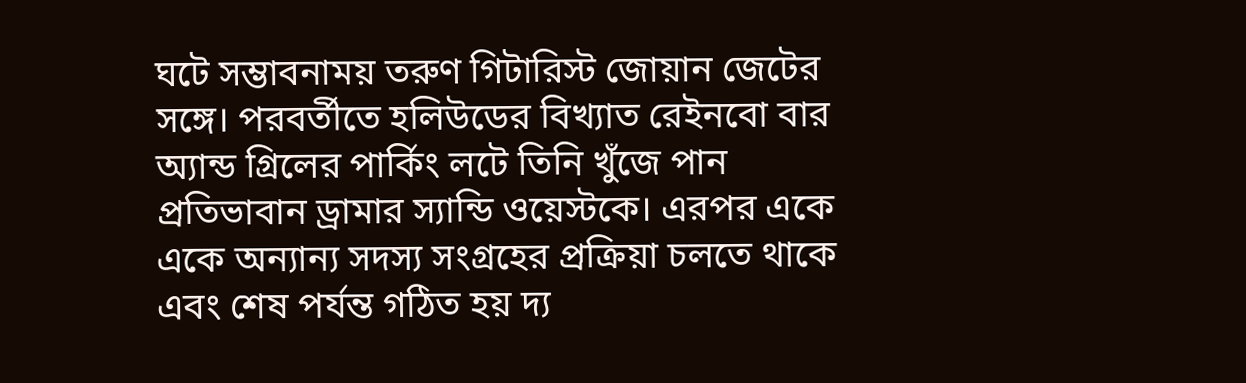ঘটে সম্ভাবনাময় তরুণ গিটারিস্ট জোয়ান জেটের সঙ্গে। পরবর্তীতে হলিউডের বিখ্যাত রেইনবো বার অ্যান্ড গ্রিলের পার্কিং লটে তিনি খুঁজে পান প্রতিভাবান ড্রামার স্যান্ডি ওয়েস্টকে। এরপর একে একে অন্যান্য সদস্য সংগ্রহের প্রক্রিয়া চলতে থাকে এবং শেষ পর্যন্ত গঠিত হয় দ্য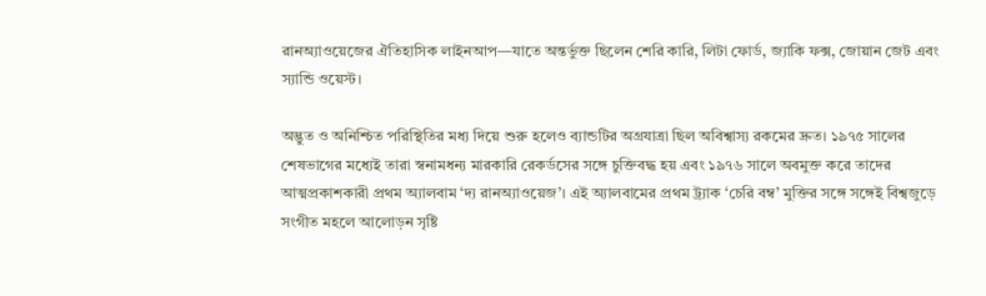রানঅ্যাওয়েজের ঐতিহাসিক লাইনআপ—যাতে অন্তর্ভুক্ত ছিলেন শেরি কারি, লিটা ফোর্ড, জ্যাকি ফক্স, জোয়ান জেট এবং স্যান্ডি ওয়েস্ট।

অদ্ভুত ও অনিশ্চিত পরিস্থিতির মধ্য দিয়ে শুরু হলেও ব্যান্ডটির অগ্রযাত্রা ছিল অবিশ্বাস্য রকমের দ্রুত। ১৯৭৫ সালের শেষভাগের মধ্যেই তারা স্বনামধন্য মারকারি রেকর্ডসের সঙ্গে চুক্তিবদ্ধ হয় এবং ১৯৭৬ সালে অবমুক্ত করে তাদের আত্মপ্রকাশকারী প্রথম অ্যালবাম ‘দ্য রানঅ্যাওয়েজ’। এই অ্যালবামের প্রথম ট্র্যাক ‘চেরি বম্ব’ মুক্তির সঙ্গে সঙ্গেই বিশ্বজুড়ে সংগীত মহলে আলোড়ন সৃষ্টি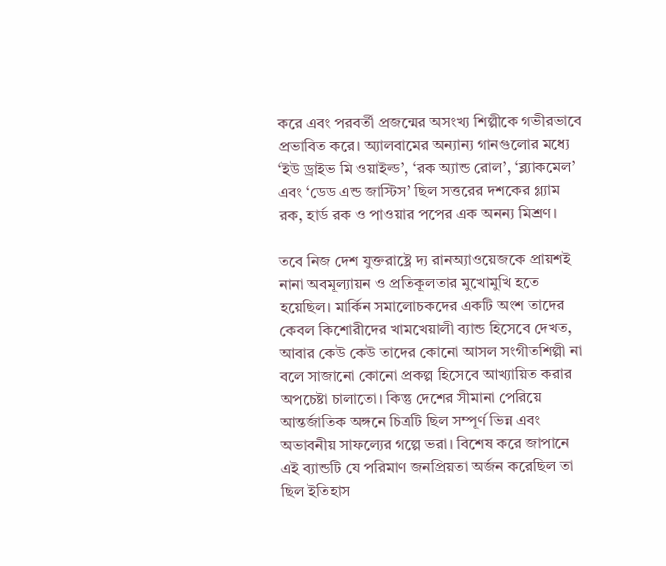করে এবং পরবর্তী প্রজন্মের অসংখ্য শিল্পীকে গভীরভাবে প্রভাবিত করে। অ্যালবামের অন্যান্য গানগুলোর মধ্যে ‘ইউ ড্রাইভ মি ওয়াইল্ড’, ‘রক অ্যান্ড রোল’, ‘ব্ল্যাকমেল’ এবং ‘ডেড এন্ড জাস্টিস’ ছিল সত্তরের দশকের গ্ল্যাম রক, হার্ড রক ও পাওয়ার পপের এক অনন্য মিশ্রণ।

তবে নিজ দেশ যুক্তরাষ্ট্রে দ্য রানঅ্যাওয়েজকে প্রায়শই নানা অবমূল্যায়ন ও প্রতিকূলতার মুখোমুখি হতে হয়েছিল। মার্কিন সমালোচকদের একটি অংশ তাদের কেবল কিশোরীদের খামখেয়ালী ব্যান্ড হিসেবে দেখত, আবার কেউ কেউ তাদের কোনো আসল সংগীতশিল্পী না বলে সাজানো কোনো প্রকল্প হিসেবে আখ্যায়িত করার অপচেষ্টা চালাতো। কিন্তু দেশের সীমানা পেরিয়ে আন্তর্জাতিক অঙ্গনে চিত্রটি ছিল সম্পূর্ণ ভিন্ন এবং অভাবনীয় সাফল্যের গল্পে ভরা। বিশেষ করে জাপানে এই ব্যান্ডটি যে পরিমাণ জনপ্রিয়তা অর্জন করেছিল তা ছিল ইতিহাস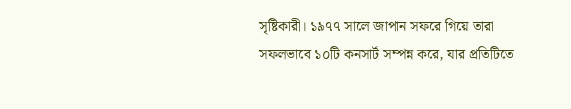সৃষ্টিকারী। ১৯৭৭ সালে জাপান সফরে গিয়ে তারা সফলভাবে ১০টি কনসার্ট সম্পন্ন করে, যার প্রতিটিতে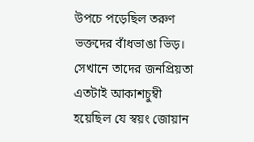উপচে পড়েছিল তরুণ ভক্তদের বাঁধভাঙা ভিড়। সেখানে তাদের জনপ্রিয়তা এতটাই আকাশচুম্বী হয়েছিল যে স্বয়ং জোয়ান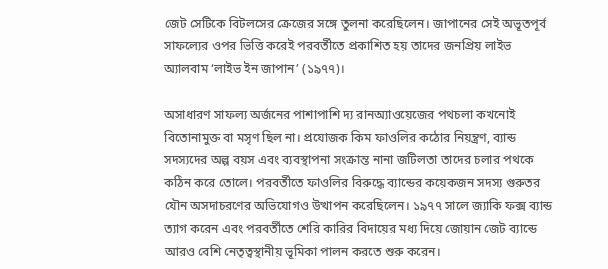জেট সেটিকে বিটলসের ক্রেজের সঙ্গে তুলনা করেছিলেন। জাপানের সেই অভূতপূর্ব সাফল্যের ওপর ভিত্তি করেই পরবর্তীতে প্রকাশিত হয় তাদের জনপ্রিয় লাইভ অ্যালবাম ‘লাইভ ইন জাপান’ (১৯৭৭)।

অসাধারণ সাফল্য অর্জনের পাশাপাশি দ্য রানঅ্যাওয়েজের পথচলা কখনোই বিতোনামুক্ত বা মসৃণ ছিল না। প্রযোজক কিম ফাওলির কঠোর নিয়ন্ত্রণ, ব্যান্ড সদস্যদের অল্প বয়স এবং ব্যবস্থাপনা সংক্রান্ত নানা জটিলতা তাদের চলার পথকে কঠিন করে তোলে। পরবর্তীতে ফাওলির বিরুদ্ধে ব্যান্ডের কয়েকজন সদস্য গুরুতর যৌন অসদাচরণের অভিযোগও উত্থাপন করেছিলেন। ১৯৭৭ সালে জ্যাকি ফক্স ব্যান্ড ত্যাগ করেন এবং পরবর্তীতে শেরি কারির বিদায়ের মধ্য দিয়ে জোয়ান জেট ব্যান্ডে আরও বেশি নেতৃত্বস্থানীয় ভূমিকা পালন করতে শুরু করেন।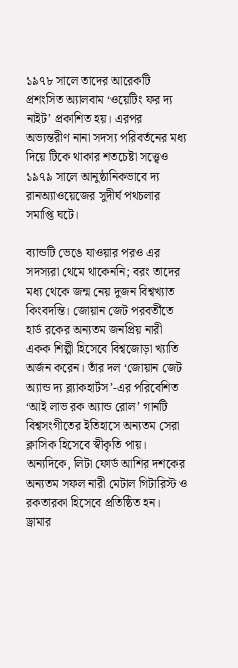১৯৭৮ সালে তাদের আরেকটি প্রশংসিত অ্যালবাম ‘ওয়েটিং ফর দ্য নাইট’ প্রকাশিত হয়। এরপর অভ্যন্তরীণ নানা সদস্য পরিবর্তনের মধ্য দিয়ে টিকে থাকার শতচেষ্টা সত্ত্বেও ১৯৭৯ সালে আনুষ্ঠানিকভাবে দ্য রানঅ্যাওয়েজের সুদীর্ঘ পথচলার সমাপ্তি ঘটে।

ব্যান্ডটি ভেঙে যাওয়ার পরও এর সদস্যরা থেমে থাকেননি; বরং তাদের মধ্য থেকে জন্ম নেয় দুজন বিশ্বখ্যাত কিংবদন্তি। জোয়ান জেট পরবর্তীতে হার্ড রকের অন্যতম জনপ্রিয় নারী একক শিল্পী হিসেবে বিশ্বজোড়া খ্যাতি অর্জন করেন। তাঁর দল ‘জোয়ান জেট অ্যান্ড দ্য ব্ল্যাকহার্টস’-এর পরিবেশিত ‘আই লাভ রক অ্যান্ড রোল’ গানটি বিশ্বসংগীতের ইতিহাসে অন্যতম সেরা ক্লাসিক হিসেবে স্বীকৃতি পায়। অন্যদিকে, লিটা ফোর্ড আশির দশকের অন্যতম সফল নারী মেটাল গিটারিস্ট ও রকতারকা হিসেবে প্রতিষ্ঠিত হন। ড্রামার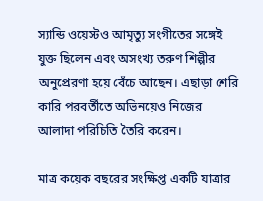স্যান্ডি ওয়েস্টও আমৃত্যু সংগীতের সঙ্গেই যুক্ত ছিলেন এবং অসংখ্য তরুণ শিল্পীর অনুপ্রেরণা হয়ে বেঁচে আছেন। এছাড়া শেরি কারি পরবর্তীতে অভিনয়েও নিজের আলাদা পরিচিতি তৈরি করেন।

মাত্র কয়েক বছরের সংক্ষিপ্ত একটি যাত্রার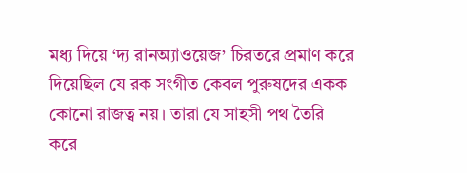মধ্য দিয়ে ‘দ্য রানঅ্যাওয়েজ’ চিরতরে প্রমাণ করে দিয়েছিল যে রক সংগীত কেবল পুরুষদের একক কোনো রাজত্ব নয়। তারা যে সাহসী পথ তৈরি করে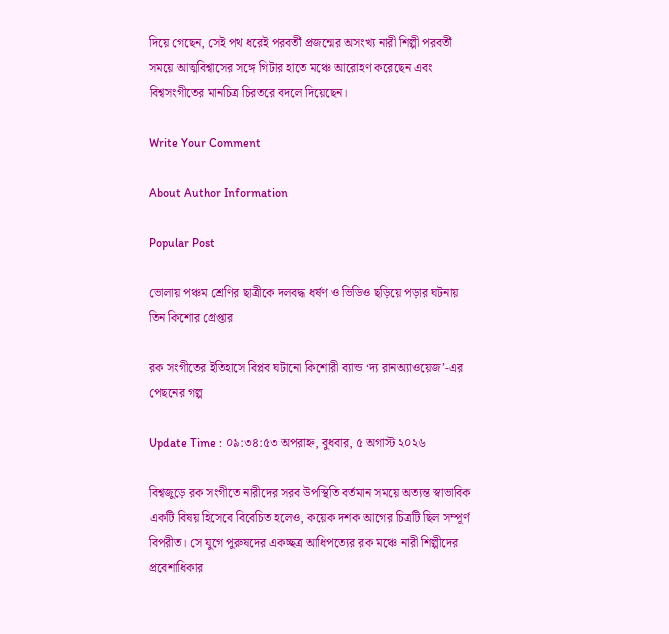দিয়ে গেছেন, সেই পথ ধরেই পরবর্তী প্রজন্মের অসংখ্য নারী শিল্পী পরবর্তী সময়ে আত্মবিশ্বাসের সঙ্গে গিটার হাতে মঞ্চে আরোহণ করেছেন এবং বিশ্বসংগীতের মানচিত্র চিরতরে বদলে দিয়েছেন।

Write Your Comment

About Author Information

Popular Post

ভোলায় পঞ্চম শ্রেণির ছাত্রীকে দলবদ্ধ ধর্ষণ ও ভিডিও ছড়িয়ে পড়ার ঘটনায় তিন কিশোর গ্রেপ্তার

রক সংগীতের ইতিহাসে বিপ্লব ঘটানো কিশোরী ব্যান্ড ‘দ্য রানঅ্যাওয়েজ’-এর পেছনের গল্প

Update Time : ০৯:৩৪:৫৩ অপরাহ্ন, বুধবার, ৫ অগাস্ট ২০২৬

বিশ্বজুড়ে রক সংগীতে নারীদের সরব উপস্থিতি বর্তমান সময়ে অত্যন্ত স্বাভাবিক একটি বিষয় হিসেবে বিবেচিত হলেও, কয়েক দশক আগের চিত্রটি ছিল সম্পূর্ণ বিপরীত। সে যুগে পুরুষদের একচ্ছত্র আধিপত্যের রক মঞ্চে নারী শিল্পীদের প্রবেশাধিকার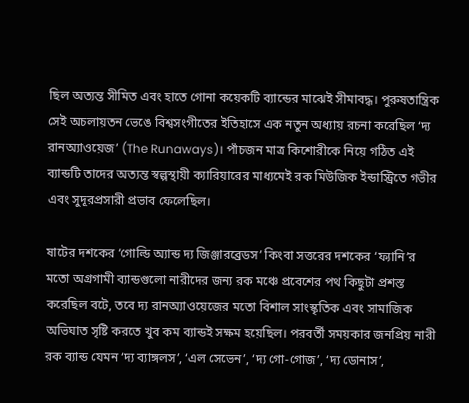ছিল অত্যন্ত সীমিত এবং হাতে গোনা কয়েকটি ব্যান্ডের মাঝেই সীমাবদ্ধ। পুরুষতান্ত্রিক সেই অচলায়তন ভেঙে বিশ্বসংগীতের ইতিহাসে এক নতুন অধ্যায় রচনা করেছিল ‘দ্য রানঅ্যাওয়েজ’ (The Runaways)। পাঁচজন মাত্র কিশোরীকে নিয়ে গঠিত এই ব্যান্ডটি তাদের অত্যন্ত স্বল্পস্থায়ী ক্যারিয়ারের মাধ্যমেই রক মিউজিক ইন্ডাস্ট্রিতে গভীর এবং সুদূরপ্রসারী প্রভাব ফেলেছিল।

ষাটের দশকের ‘গোল্ডি অ্যান্ড দ্য জিঞ্জারব্রেডস’ কিংবা সত্তরের দশকের ‘ফ্যানি’র মতো অগ্রগামী ব্যান্ডগুলো নারীদের জন্য রক মঞ্চে প্রবেশের পথ কিছুটা প্রশস্ত করেছিল বটে, তবে দ্য রানঅ্যাওয়েজের মতো বিশাল সাংস্কৃতিক এবং সামাজিক অভিঘাত সৃষ্টি করতে খুব কম ব্যান্ডই সক্ষম হয়েছিল। পরবর্তী সময়কার জনপ্রিয় নারী রক ব্যান্ড যেমন ‘দ্য ব্যাঙ্গলস’, ‘এল সেভেন’, ‘দ্য গো-গোজ’, ‘দ্য ডোনাস’,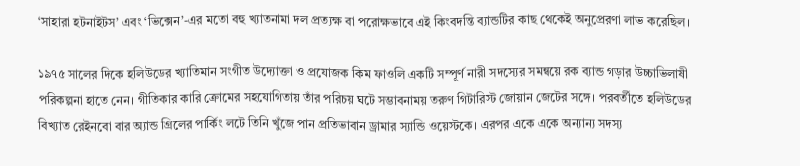‘সাহারা হটনাইটস’ এবং ‘ভিক্সেন’-এর মতো বহু খ্যাতনামা দল প্রত্যক্ষ বা পরোক্ষভাবে এই কিংবদন্তি ব্যান্ডটির কাছ থেকেই অনুপ্রেরণা লাভ করেছিল।

১৯৭৫ সালের দিকে হলিউডের খ্যাতিমান সংগীত উদ্যোক্তা ও প্রযোজক কিম ফাওলি একটি সম্পূর্ণ নারী সদস্যের সমন্বয়ে রক ব্যান্ড গড়ার উচ্চাভিলাষী পরিকল্পনা হাতে নেন। গীতিকার কারি ক্রোমের সহযোগিতায় তাঁর পরিচয় ঘটে সম্ভাবনাময় তরুণ গিটারিস্ট জোয়ান জেটের সঙ্গে। পরবর্তীতে হলিউডের বিখ্যাত রেইনবো বার অ্যান্ড গ্রিলের পার্কিং লটে তিনি খুঁজে পান প্রতিভাবান ড্রামার স্যান্ডি ওয়েস্টকে। এরপর একে একে অন্যান্য সদস্য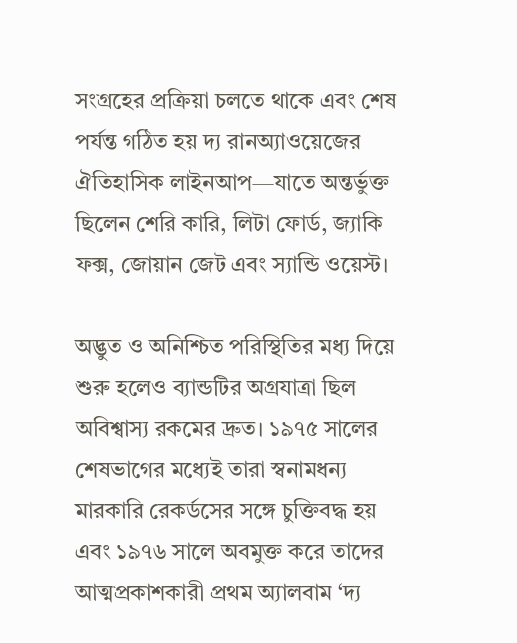সংগ্রহের প্রক্রিয়া চলতে থাকে এবং শেষ পর্যন্ত গঠিত হয় দ্য রানঅ্যাওয়েজের ঐতিহাসিক লাইনআপ—যাতে অন্তর্ভুক্ত ছিলেন শেরি কারি, লিটা ফোর্ড, জ্যাকি ফক্স, জোয়ান জেট এবং স্যান্ডি ওয়েস্ট।

অদ্ভুত ও অনিশ্চিত পরিস্থিতির মধ্য দিয়ে শুরু হলেও ব্যান্ডটির অগ্রযাত্রা ছিল অবিশ্বাস্য রকমের দ্রুত। ১৯৭৫ সালের শেষভাগের মধ্যেই তারা স্বনামধন্য মারকারি রেকর্ডসের সঙ্গে চুক্তিবদ্ধ হয় এবং ১৯৭৬ সালে অবমুক্ত করে তাদের আত্মপ্রকাশকারী প্রথম অ্যালবাম ‘দ্য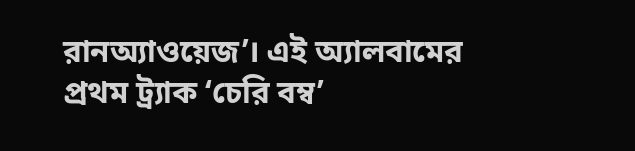রানঅ্যাওয়েজ’। এই অ্যালবামের প্রথম ট্র্যাক ‘চেরি বম্ব’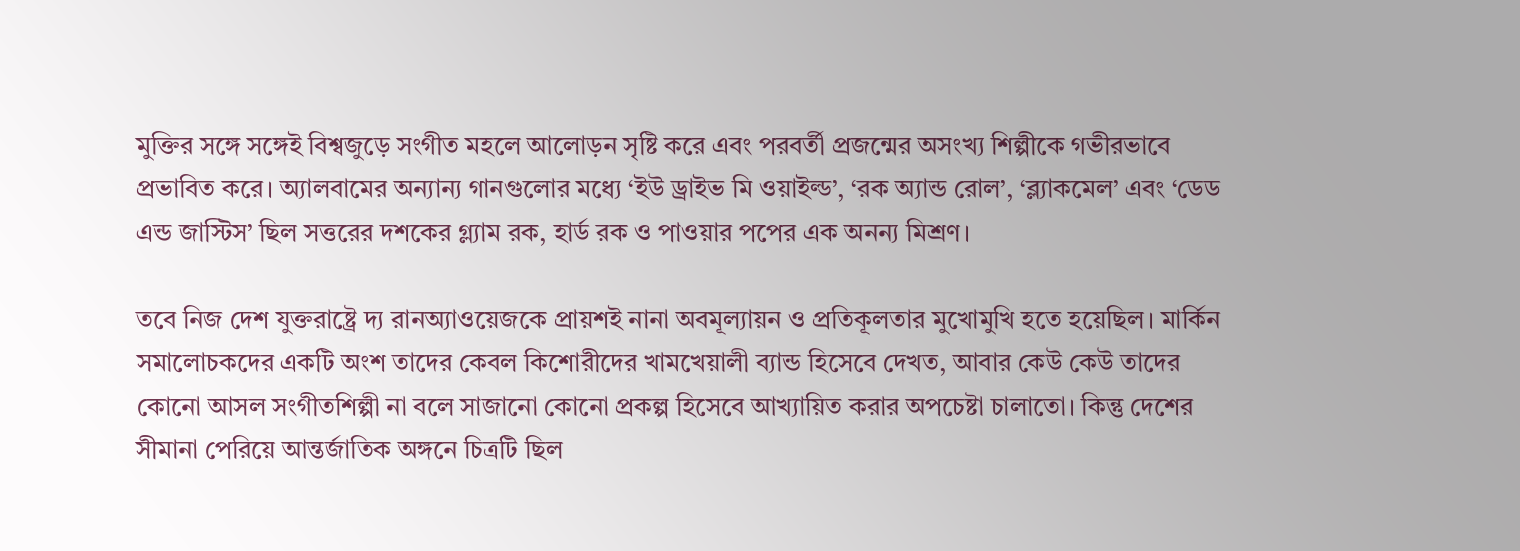মুক্তির সঙ্গে সঙ্গেই বিশ্বজুড়ে সংগীত মহলে আলোড়ন সৃষ্টি করে এবং পরবর্তী প্রজন্মের অসংখ্য শিল্পীকে গভীরভাবে প্রভাবিত করে। অ্যালবামের অন্যান্য গানগুলোর মধ্যে ‘ইউ ড্রাইভ মি ওয়াইল্ড’, ‘রক অ্যান্ড রোল’, ‘ব্ল্যাকমেল’ এবং ‘ডেড এন্ড জাস্টিস’ ছিল সত্তরের দশকের গ্ল্যাম রক, হার্ড রক ও পাওয়ার পপের এক অনন্য মিশ্রণ।

তবে নিজ দেশ যুক্তরাষ্ট্রে দ্য রানঅ্যাওয়েজকে প্রায়শই নানা অবমূল্যায়ন ও প্রতিকূলতার মুখোমুখি হতে হয়েছিল। মার্কিন সমালোচকদের একটি অংশ তাদের কেবল কিশোরীদের খামখেয়ালী ব্যান্ড হিসেবে দেখত, আবার কেউ কেউ তাদের কোনো আসল সংগীতশিল্পী না বলে সাজানো কোনো প্রকল্প হিসেবে আখ্যায়িত করার অপচেষ্টা চালাতো। কিন্তু দেশের সীমানা পেরিয়ে আন্তর্জাতিক অঙ্গনে চিত্রটি ছিল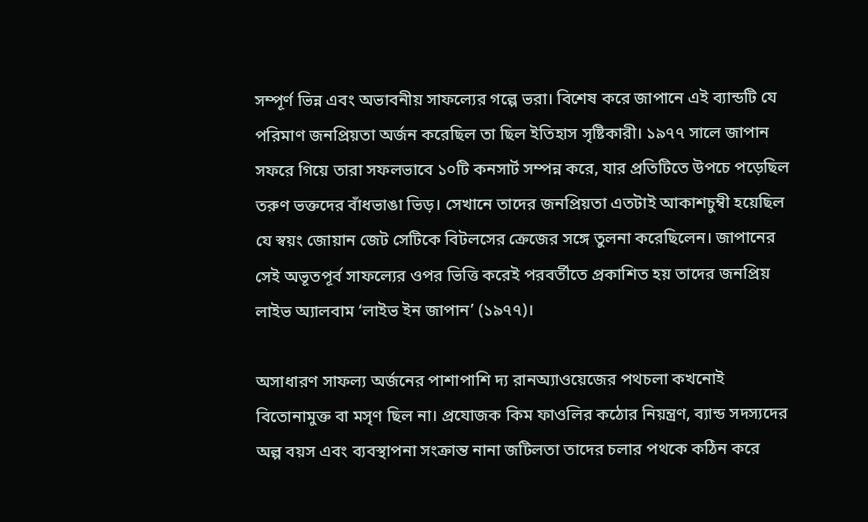সম্পূর্ণ ভিন্ন এবং অভাবনীয় সাফল্যের গল্পে ভরা। বিশেষ করে জাপানে এই ব্যান্ডটি যে পরিমাণ জনপ্রিয়তা অর্জন করেছিল তা ছিল ইতিহাস সৃষ্টিকারী। ১৯৭৭ সালে জাপান সফরে গিয়ে তারা সফলভাবে ১০টি কনসার্ট সম্পন্ন করে, যার প্রতিটিতে উপচে পড়েছিল তরুণ ভক্তদের বাঁধভাঙা ভিড়। সেখানে তাদের জনপ্রিয়তা এতটাই আকাশচুম্বী হয়েছিল যে স্বয়ং জোয়ান জেট সেটিকে বিটলসের ক্রেজের সঙ্গে তুলনা করেছিলেন। জাপানের সেই অভূতপূর্ব সাফল্যের ওপর ভিত্তি করেই পরবর্তীতে প্রকাশিত হয় তাদের জনপ্রিয় লাইভ অ্যালবাম ‘লাইভ ইন জাপান’ (১৯৭৭)।

অসাধারণ সাফল্য অর্জনের পাশাপাশি দ্য রানঅ্যাওয়েজের পথচলা কখনোই বিতোনামুক্ত বা মসৃণ ছিল না। প্রযোজক কিম ফাওলির কঠোর নিয়ন্ত্রণ, ব্যান্ড সদস্যদের অল্প বয়স এবং ব্যবস্থাপনা সংক্রান্ত নানা জটিলতা তাদের চলার পথকে কঠিন করে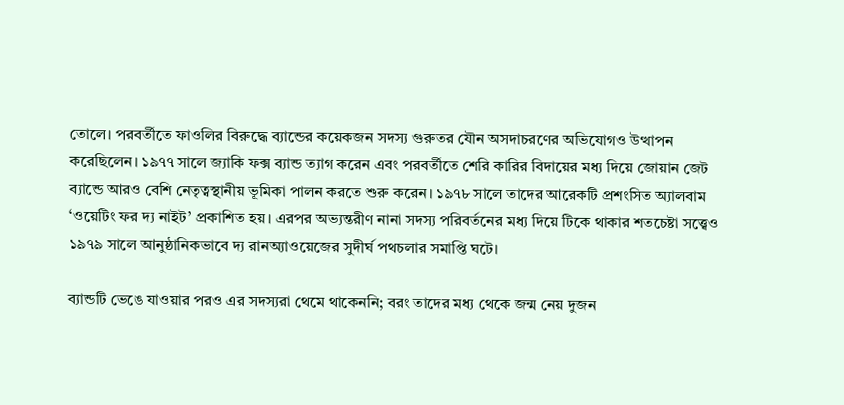তোলে। পরবর্তীতে ফাওলির বিরুদ্ধে ব্যান্ডের কয়েকজন সদস্য গুরুতর যৌন অসদাচরণের অভিযোগও উত্থাপন করেছিলেন। ১৯৭৭ সালে জ্যাকি ফক্স ব্যান্ড ত্যাগ করেন এবং পরবর্তীতে শেরি কারির বিদায়ের মধ্য দিয়ে জোয়ান জেট ব্যান্ডে আরও বেশি নেতৃত্বস্থানীয় ভূমিকা পালন করতে শুরু করেন। ১৯৭৮ সালে তাদের আরেকটি প্রশংসিত অ্যালবাম ‘ওয়েটিং ফর দ্য নাইট’ প্রকাশিত হয়। এরপর অভ্যন্তরীণ নানা সদস্য পরিবর্তনের মধ্য দিয়ে টিকে থাকার শতচেষ্টা সত্ত্বেও ১৯৭৯ সালে আনুষ্ঠানিকভাবে দ্য রানঅ্যাওয়েজের সুদীর্ঘ পথচলার সমাপ্তি ঘটে।

ব্যান্ডটি ভেঙে যাওয়ার পরও এর সদস্যরা থেমে থাকেননি; বরং তাদের মধ্য থেকে জন্ম নেয় দুজন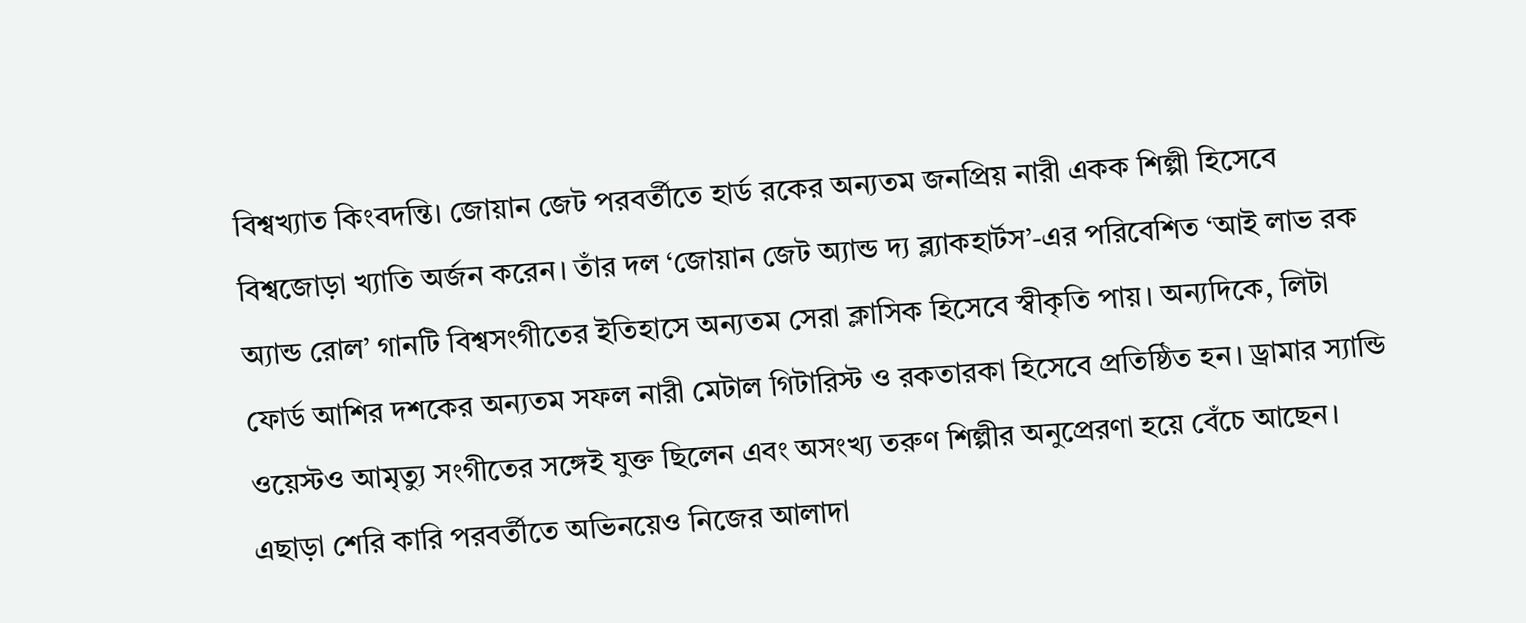বিশ্বখ্যাত কিংবদন্তি। জোয়ান জেট পরবর্তীতে হার্ড রকের অন্যতম জনপ্রিয় নারী একক শিল্পী হিসেবে বিশ্বজোড়া খ্যাতি অর্জন করেন। তাঁর দল ‘জোয়ান জেট অ্যান্ড দ্য ব্ল্যাকহার্টস’-এর পরিবেশিত ‘আই লাভ রক অ্যান্ড রোল’ গানটি বিশ্বসংগীতের ইতিহাসে অন্যতম সেরা ক্লাসিক হিসেবে স্বীকৃতি পায়। অন্যদিকে, লিটা ফোর্ড আশির দশকের অন্যতম সফল নারী মেটাল গিটারিস্ট ও রকতারকা হিসেবে প্রতিষ্ঠিত হন। ড্রামার স্যান্ডি ওয়েস্টও আমৃত্যু সংগীতের সঙ্গেই যুক্ত ছিলেন এবং অসংখ্য তরুণ শিল্পীর অনুপ্রেরণা হয়ে বেঁচে আছেন। এছাড়া শেরি কারি পরবর্তীতে অভিনয়েও নিজের আলাদা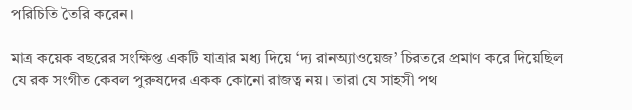পরিচিতি তৈরি করেন।

মাত্র কয়েক বছরের সংক্ষিপ্ত একটি যাত্রার মধ্য দিয়ে ‘দ্য রানঅ্যাওয়েজ’ চিরতরে প্রমাণ করে দিয়েছিল যে রক সংগীত কেবল পুরুষদের একক কোনো রাজত্ব নয়। তারা যে সাহসী পথ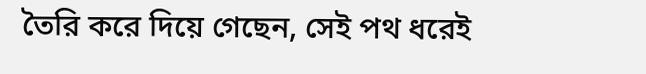তৈরি করে দিয়ে গেছেন, সেই পথ ধরেই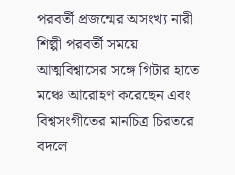পরবর্তী প্রজন্মের অসংখ্য নারী শিল্পী পরবর্তী সময়ে আত্মবিশ্বাসের সঙ্গে গিটার হাতে মঞ্চে আরোহণ করেছেন এবং বিশ্বসংগীতের মানচিত্র চিরতরে বদলে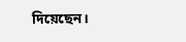দিয়েছেন।